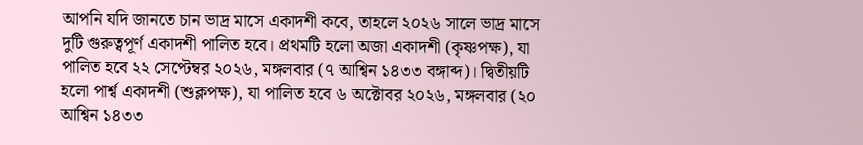আপনি যদি জানতে চান ভাদ্র মাসে একাদশী কবে, তাহলে ২০২৬ সালে ভাদ্র মাসে দুটি গুরুত্বপূর্ণ একাদশী পালিত হবে। প্রথমটি হলো অজা একাদশী (কৃষ্ণপক্ষ), যা পালিত হবে ২২ সেপ্টেম্বর ২০২৬, মঙ্গলবার (৭ আশ্বিন ১৪৩৩ বঙ্গাব্দ)। দ্বিতীয়টি হলো পার্শ্ব একাদশী (শুক্লপক্ষ), যা পালিত হবে ৬ অক্টোবর ২০২৬, মঙ্গলবার (২০ আশ্বিন ১৪৩৩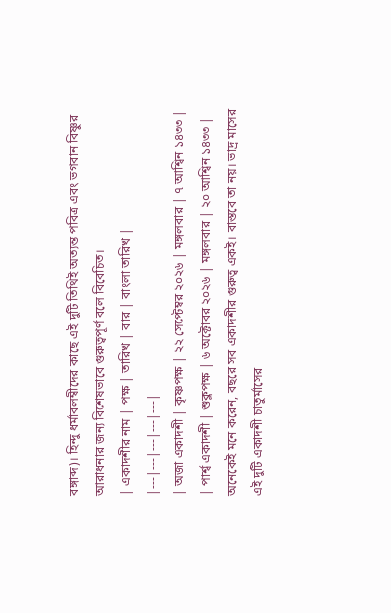বঙ্গাব্দ)। হিন্দু ধর্মাবলম্বীদের কাছে এই দুটি তিথিই অত্যন্ত পবিত্র এবং ভগবান বিষ্ণুর আরাধনার জন্য বিশেষভাবে গুরুত্বপূর্ণ বলে বিবেচিত।
| একাদশীর নাম | পক্ষ | তারিখ | বার | বাংলা তারিখ |
|---|---|---|---|---|
| অজা একাদশী | কৃষ্ণপক্ষ | ২২ সেপ্টেম্বর ২০২৬ | মঙ্গলবার | ৭ আশ্বিন ১৪৩৩ |
| পার্শ্ব একাদশী | শুক্লপক্ষ | ৬ অক্টোবর ২০২৬ | মঙ্গলবার | ২০ আশ্বিন ১৪৩৩ |
অনেকেই মনে করেন, বছরে সব একাদশীর গুরুত্ব একই। বাস্তবে তা নয়। ভাদ্র মাসের এই দুটি একাদশী চাতুর্মাসের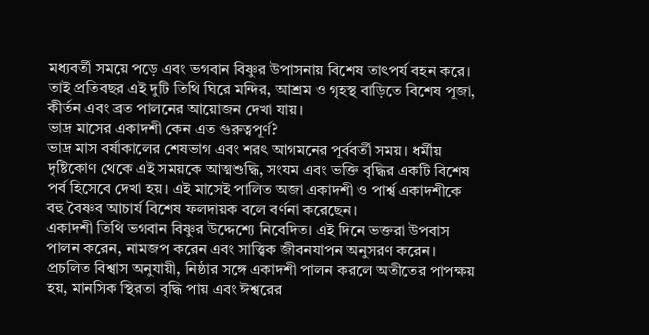মধ্যবর্তী সময়ে পড়ে এবং ভগবান বিষ্ণুর উপাসনায় বিশেষ তাৎপর্য বহন করে। তাই প্রতিবছর এই দুটি তিথি ঘিরে মন্দির, আশ্রম ও গৃহস্থ বাড়িতে বিশেষ পূজা, কীর্তন এবং ব্রত পালনের আয়োজন দেখা যায়।
ভাদ্র মাসের একাদশী কেন এত গুরুত্বপূর্ণ?
ভাদ্র মাস বর্ষাকালের শেষভাগ এবং শরৎ আগমনের পূর্ববর্তী সময়। ধর্মীয় দৃষ্টিকোণ থেকে এই সময়কে আত্মশুদ্ধি, সংযম এবং ভক্তি বৃদ্ধির একটি বিশেষ পর্ব হিসেবে দেখা হয়। এই মাসেই পালিত অজা একাদশী ও পার্শ্ব একাদশীকে বহু বৈষ্ণব আচার্য বিশেষ ফলদায়ক বলে বর্ণনা করেছেন।
একাদশী তিথি ভগবান বিষ্ণুর উদ্দেশ্যে নিবেদিত। এই দিনে ভক্তরা উপবাস পালন করেন, নামজপ করেন এবং সাত্ত্বিক জীবনযাপন অনুসরণ করেন। প্রচলিত বিশ্বাস অনুযায়ী, নিষ্ঠার সঙ্গে একাদশী পালন করলে অতীতের পাপক্ষয় হয়, মানসিক স্থিরতা বৃদ্ধি পায় এবং ঈশ্বরের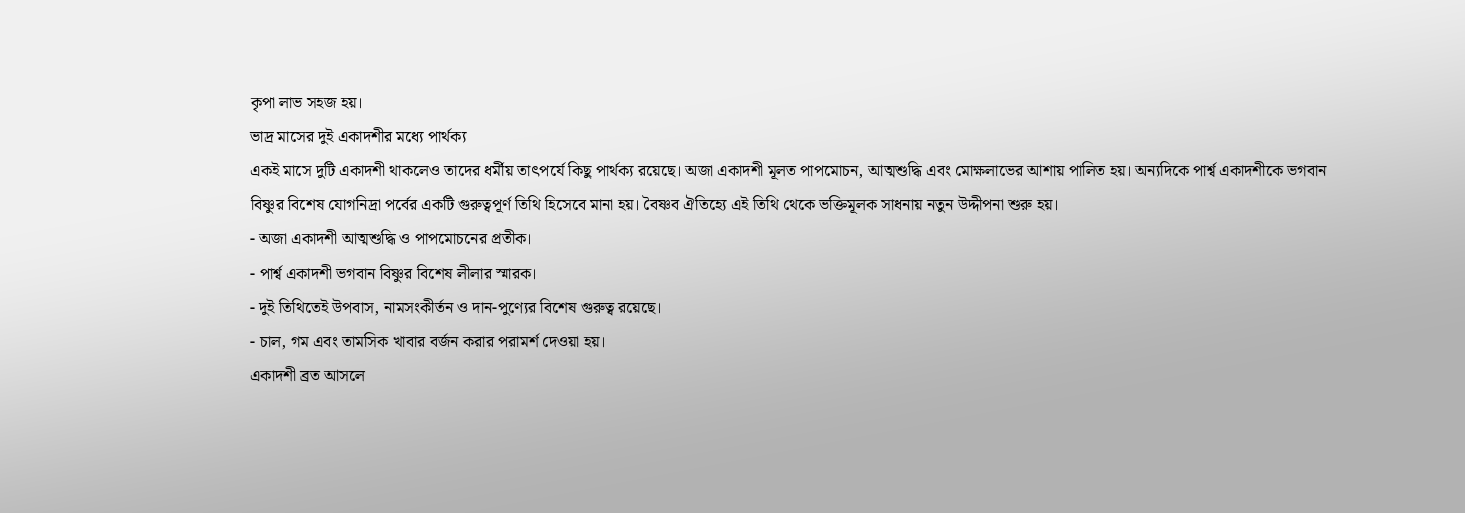কৃপা লাভ সহজ হয়।
ভাদ্র মাসের দুই একাদশীর মধ্যে পার্থক্য
একই মাসে দুটি একাদশী থাকলেও তাদের ধর্মীয় তাৎপর্যে কিছু পার্থক্য রয়েছে। অজা একাদশী মূলত পাপমোচন, আত্মশুদ্ধি এবং মোক্ষলাভের আশায় পালিত হয়। অন্যদিকে পার্শ্ব একাদশীকে ভগবান বিষ্ণুর বিশেষ যোগনিদ্রা পর্বের একটি গুরুত্বপূর্ণ তিথি হিসেবে মানা হয়। বৈষ্ণব ঐতিহ্যে এই তিথি থেকে ভক্তিমূলক সাধনায় নতুন উদ্দীপনা শুরু হয়।
- অজা একাদশী আত্মশুদ্ধি ও পাপমোচনের প্রতীক।
- পার্শ্ব একাদশী ভগবান বিষ্ণুর বিশেষ লীলার স্মারক।
- দুই তিথিতেই উপবাস, নামসংকীর্তন ও দান-পুণ্যের বিশেষ গুরুত্ব রয়েছে।
- চাল, গম এবং তামসিক খাবার বর্জন করার পরামর্শ দেওয়া হয়।
একাদশী ব্রত আসলে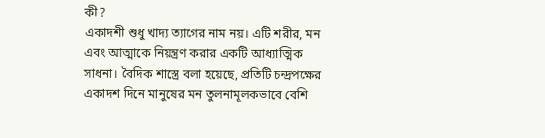কী?
একাদশী শুধু খাদ্য ত্যাগের নাম নয়। এটি শরীর, মন এবং আত্মাকে নিয়ন্ত্রণ করার একটি আধ্যাত্মিক সাধনা। বৈদিক শাস্ত্রে বলা হয়েছে, প্রতিটি চন্দ্রপক্ষের একাদশ দিনে মানুষের মন তুলনামূলকভাবে বেশি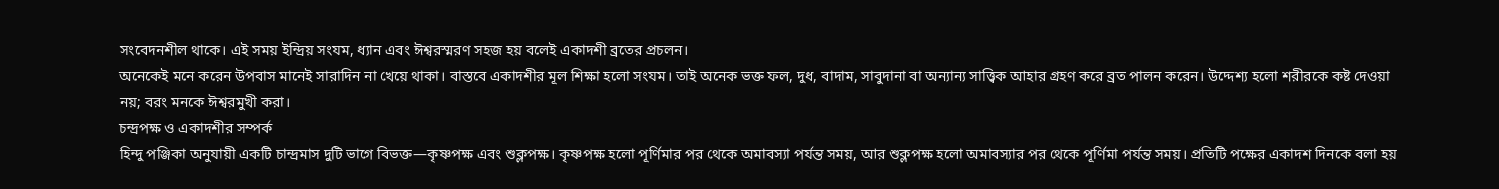সংবেদনশীল থাকে। এই সময় ইন্দ্রিয় সংযম, ধ্যান এবং ঈশ্বরস্মরণ সহজ হয় বলেই একাদশী ব্রতের প্রচলন।
অনেকেই মনে করেন উপবাস মানেই সারাদিন না খেয়ে থাকা। বাস্তবে একাদশীর মূল শিক্ষা হলো সংযম। তাই অনেক ভক্ত ফল, দুধ, বাদাম, সাবুদানা বা অন্যান্য সাত্ত্বিক আহার গ্রহণ করে ব্রত পালন করেন। উদ্দেশ্য হলো শরীরকে কষ্ট দেওয়া নয়; বরং মনকে ঈশ্বরমুখী করা।
চন্দ্রপক্ষ ও একাদশীর সম্পর্ক
হিন্দু পঞ্জিকা অনুযায়ী একটি চান্দ্রমাস দুটি ভাগে বিভক্ত—কৃষ্ণপক্ষ এবং শুক্লপক্ষ। কৃষ্ণপক্ষ হলো পূর্ণিমার পর থেকে অমাবস্যা পর্যন্ত সময়, আর শুক্লপক্ষ হলো অমাবস্যার পর থেকে পূর্ণিমা পর্যন্ত সময়। প্রতিটি পক্ষের একাদশ দিনকে বলা হয়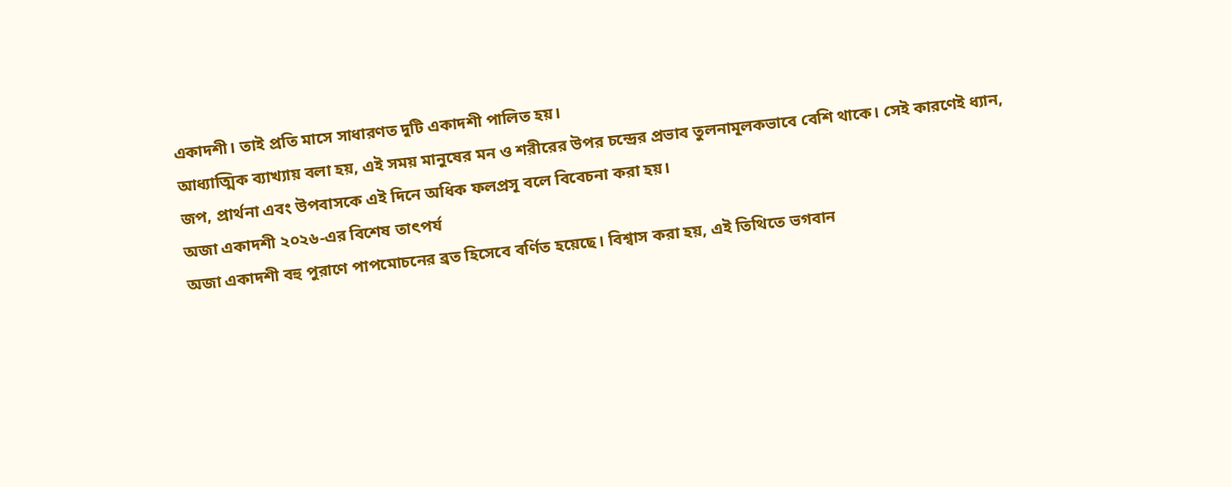একাদশী। তাই প্রতি মাসে সাধারণত দুটি একাদশী পালিত হয়।
আধ্যাত্মিক ব্যাখ্যায় বলা হয়, এই সময় মানুষের মন ও শরীরের উপর চন্দ্রের প্রভাব তুলনামূলকভাবে বেশি থাকে। সেই কারণেই ধ্যান, জপ, প্রার্থনা এবং উপবাসকে এই দিনে অধিক ফলপ্রসূ বলে বিবেচনা করা হয়।
অজা একাদশী ২০২৬-এর বিশেষ তাৎপর্য
অজা একাদশী বহু পুরাণে পাপমোচনের ব্রত হিসেবে বর্ণিত হয়েছে। বিশ্বাস করা হয়, এই তিথিতে ভগবান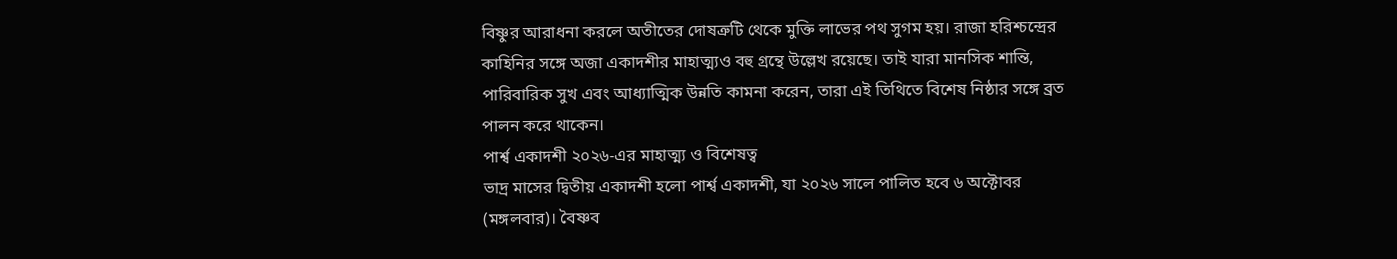বিষ্ণুর আরাধনা করলে অতীতের দোষত্রুটি থেকে মুক্তি লাভের পথ সুগম হয়। রাজা হরিশ্চন্দ্রের কাহিনির সঙ্গে অজা একাদশীর মাহাত্ম্যও বহু গ্রন্থে উল্লেখ রয়েছে। তাই যারা মানসিক শান্তি, পারিবারিক সুখ এবং আধ্যাত্মিক উন্নতি কামনা করেন, তারা এই তিথিতে বিশেষ নিষ্ঠার সঙ্গে ব্রত পালন করে থাকেন।
পার্শ্ব একাদশী ২০২৬-এর মাহাত্ম্য ও বিশেষত্ব
ভাদ্র মাসের দ্বিতীয় একাদশী হলো পার্শ্ব একাদশী, যা ২০২৬ সালে পালিত হবে ৬ অক্টোবর (মঙ্গলবার)। বৈষ্ণব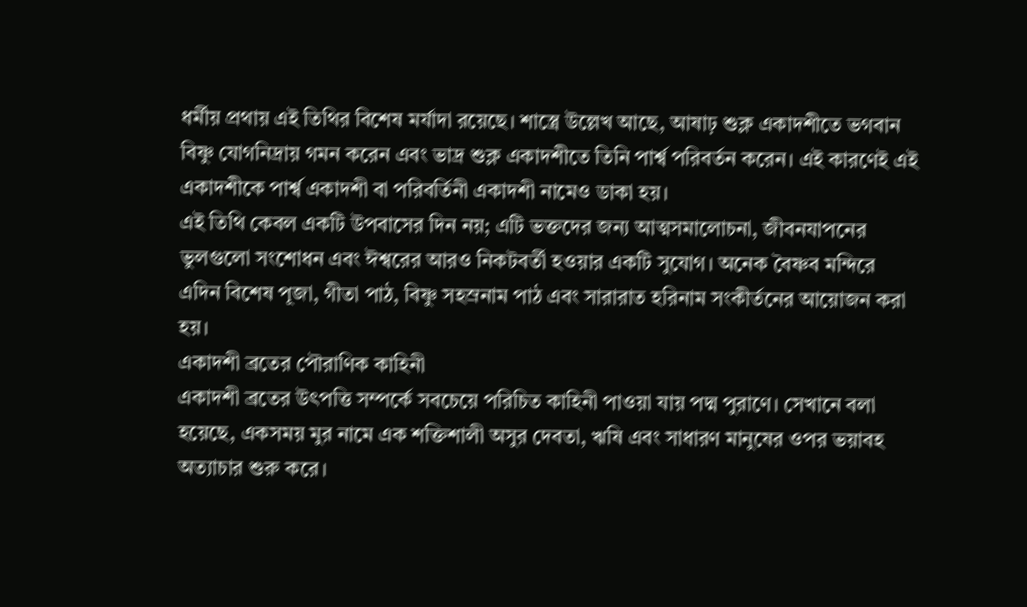ধর্মীয় প্রথায় এই তিথির বিশেষ মর্যাদা রয়েছে। শাস্ত্রে উল্লেখ আছে, আষাঢ় শুক্ল একাদশীতে ভগবান বিষ্ণু যোগনিদ্রায় গমন করেন এবং ভাদ্র শুক্ল একাদশীতে তিনি পার্শ্ব পরিবর্তন করেন। এই কারণেই এই একাদশীকে পার্শ্ব একাদশী বা পরিবর্তিনী একাদশী নামেও ডাকা হয়।
এই তিথি কেবল একটি উপবাসের দিন নয়; এটি ভক্তদের জন্য আত্মসমালোচনা, জীবনযাপনের ভুলগুলো সংশোধন এবং ঈশ্বরের আরও নিকটবর্তী হওয়ার একটি সুযোগ। অনেক বৈষ্ণব মন্দিরে এদিন বিশেষ পূজা, গীতা পাঠ, বিষ্ণু সহস্রনাম পাঠ এবং সারারাত হরিনাম সংকীর্তনের আয়োজন করা হয়।
একাদশী ব্রতের পৌরাণিক কাহিনী
একাদশী ব্রতের উৎপত্তি সম্পর্কে সবচেয়ে পরিচিত কাহিনী পাওয়া যায় পদ্ম পুরাণে। সেখানে বলা হয়েছে, একসময় মুর নামে এক শক্তিশালী অসুর দেবতা, ঋষি এবং সাধারণ মানুষের ওপর ভয়াবহ অত্যাচার শুরু করে।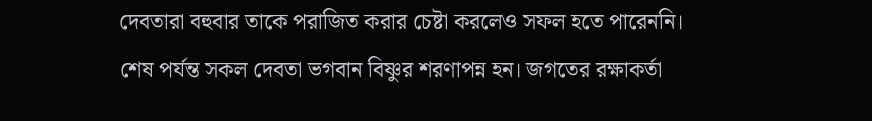দেবতারা বহুবার তাকে পরাজিত করার চেষ্টা করলেও সফল হতে পারেননি।
শেষ পর্যন্ত সকল দেবতা ভগবান বিষ্ণুর শরণাপন্ন হন। জগতের রক্ষাকর্তা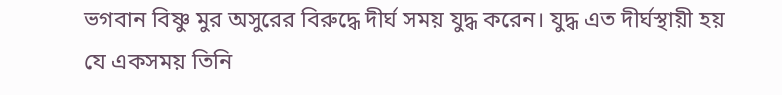ভগবান বিষ্ণু মুর অসুরের বিরুদ্ধে দীর্ঘ সময় যুদ্ধ করেন। যুদ্ধ এত দীর্ঘস্থায়ী হয় যে একসময় তিনি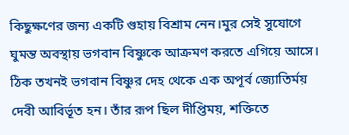কিছুক্ষণের জন্য একটি গুহায় বিশ্রাম নেন।মুর সেই সুযোগে ঘুমন্ত অবস্থায় ভগবান বিষ্ণুকে আক্রমণ করতে এগিয়ে আসে। ঠিক তখনই ভগবান বিষ্ণুর দেহ থেকে এক অপূর্ব জ্যোতির্ময় দেবী আবির্ভূত হন। তাঁর রূপ ছিল দীপ্তিময়, শক্তিতে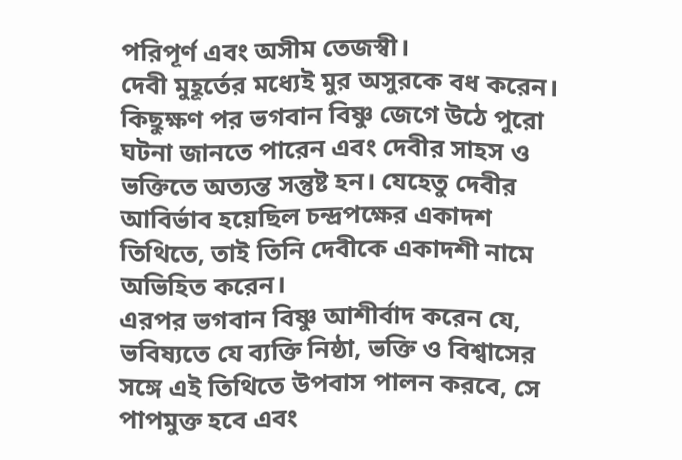পরিপূর্ণ এবং অসীম তেজস্বী।
দেবী মুহূর্তের মধ্যেই মুর অসুরকে বধ করেন। কিছুক্ষণ পর ভগবান বিষ্ণু জেগে উঠে পুরো ঘটনা জানতে পারেন এবং দেবীর সাহস ও ভক্তিতে অত্যন্ত সন্তুষ্ট হন। যেহেতু দেবীর আবির্ভাব হয়েছিল চন্দ্রপক্ষের একাদশ তিথিতে, তাই তিনি দেবীকে একাদশী নামে অভিহিত করেন।
এরপর ভগবান বিষ্ণু আশীর্বাদ করেন যে, ভবিষ্যতে যে ব্যক্তি নিষ্ঠা, ভক্তি ও বিশ্বাসের সঙ্গে এই তিথিতে উপবাস পালন করবে, সে পাপমুক্ত হবে এবং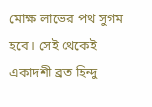মোক্ষ লাভের পথ সুগম হবে। সেই থেকেই একাদশী ব্রত হিন্দু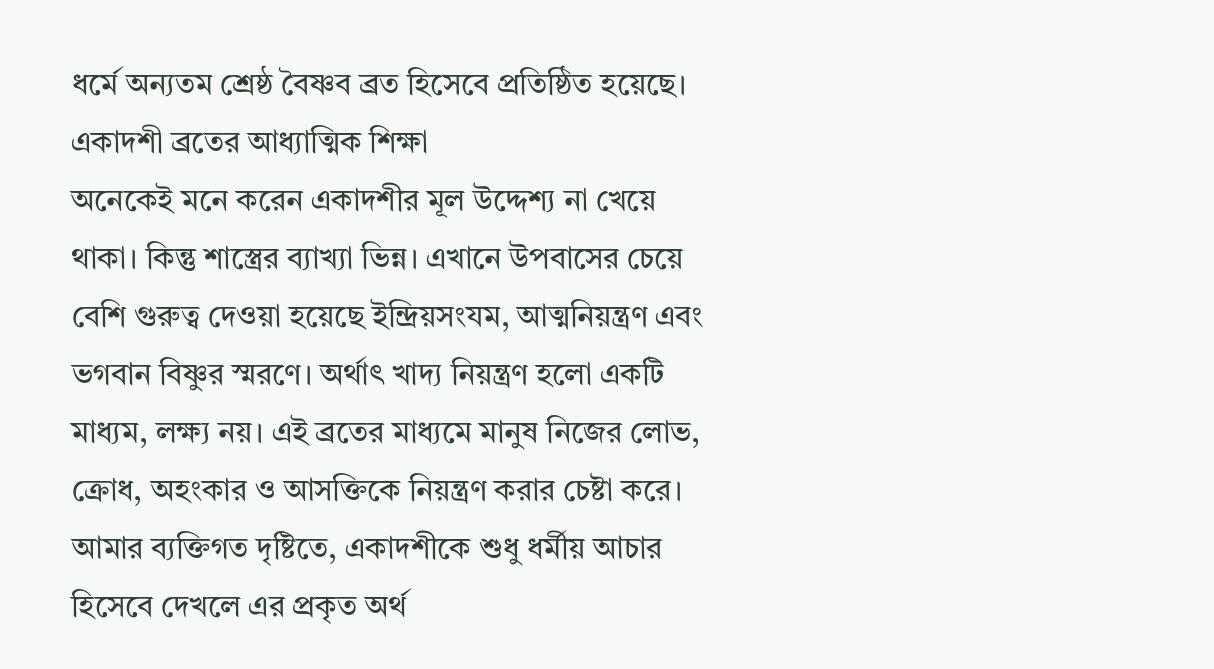ধর্মে অন্যতম শ্রেষ্ঠ বৈষ্ণব ব্রত হিসেবে প্রতিষ্ঠিত হয়েছে।
একাদশী ব্রতের আধ্যাত্মিক শিক্ষা
অনেকেই মনে করেন একাদশীর মূল উদ্দেশ্য না খেয়ে থাকা। কিন্তু শাস্ত্রের ব্যাখ্যা ভিন্ন। এখানে উপবাসের চেয়ে বেশি গুরুত্ব দেওয়া হয়েছে ইন্দ্রিয়সংযম, আত্মনিয়ন্ত্রণ এবং ভগবান বিষ্ণুর স্মরণে। অর্থাৎ খাদ্য নিয়ন্ত্রণ হলো একটি মাধ্যম, লক্ষ্য নয়। এই ব্রতের মাধ্যমে মানুষ নিজের লোভ, ক্রোধ, অহংকার ও আসক্তিকে নিয়ন্ত্রণ করার চেষ্টা করে। আমার ব্যক্তিগত দৃষ্টিতে, একাদশীকে শুধু ধর্মীয় আচার হিসেবে দেখলে এর প্রকৃত অর্থ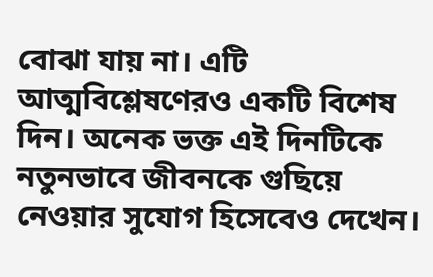বোঝা যায় না। এটি আত্মবিশ্লেষণেরও একটি বিশেষ দিন। অনেক ভক্ত এই দিনটিকে নতুনভাবে জীবনকে গুছিয়ে নেওয়ার সুযোগ হিসেবেও দেখেন।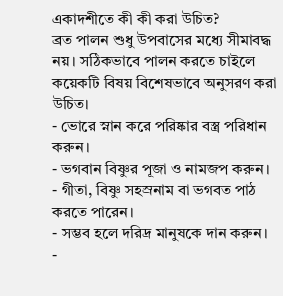একাদশীতে কী কী করা উচিত?
ব্রত পালন শুধু উপবাসের মধ্যে সীমাবদ্ধ নয়। সঠিকভাবে পালন করতে চাইলে কয়েকটি বিষয় বিশেষভাবে অনুসরণ করা উচিত।
- ভোরে স্নান করে পরিষ্কার বস্ত্র পরিধান করুন।
- ভগবান বিষ্ণুর পূজা ও নামজপ করুন।
- গীতা, বিষ্ণু সহস্রনাম বা ভগবত পাঠ করতে পারেন।
- সম্ভব হলে দরিদ্র মানুষকে দান করুন।
-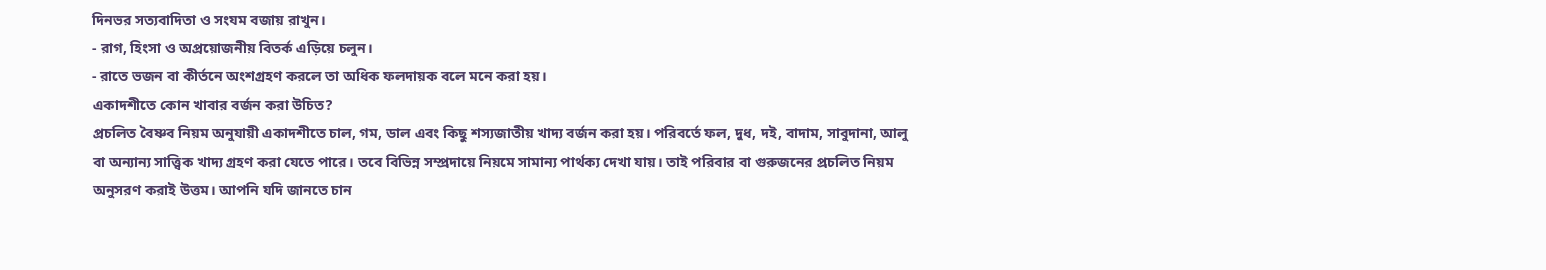দিনভর সত্যবাদিতা ও সংযম বজায় রাখুন।
- রাগ, হিংসা ও অপ্রয়োজনীয় বিতর্ক এড়িয়ে চলুন।
- রাতে ভজন বা কীর্তনে অংশগ্রহণ করলে তা অধিক ফলদায়ক বলে মনে করা হয়।
একাদশীতে কোন খাবার বর্জন করা উচিত?
প্রচলিত বৈষ্ণব নিয়ম অনুযায়ী একাদশীতে চাল, গম, ডাল এবং কিছু শস্যজাতীয় খাদ্য বর্জন করা হয়। পরিবর্তে ফল, দুধ, দই, বাদাম, সাবুদানা, আলু বা অন্যান্য সাত্ত্বিক খাদ্য গ্রহণ করা যেতে পারে। তবে বিভিন্ন সম্প্রদায়ে নিয়মে সামান্য পার্থক্য দেখা যায়। তাই পরিবার বা গুরুজনের প্রচলিত নিয়ম অনুসরণ করাই উত্তম। আপনি যদি জানতে চান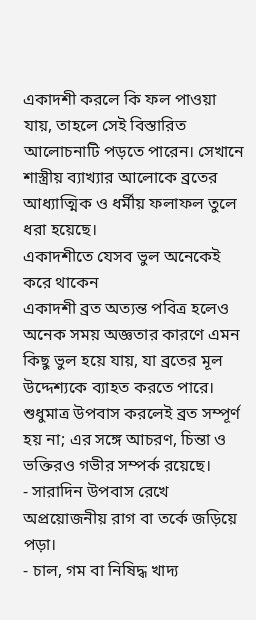একাদশী করলে কি ফল পাওয়া যায়, তাহলে সেই বিস্তারিত আলোচনাটি পড়তে পারেন। সেখানে শাস্ত্রীয় ব্যাখ্যার আলোকে ব্রতের আধ্যাত্মিক ও ধর্মীয় ফলাফল তুলে ধরা হয়েছে।
একাদশীতে যেসব ভুল অনেকেই করে থাকেন
একাদশী ব্রত অত্যন্ত পবিত্র হলেও অনেক সময় অজ্ঞতার কারণে এমন কিছু ভুল হয়ে যায়, যা ব্রতের মূল উদ্দেশ্যকে ব্যাহত করতে পারে। শুধুমাত্র উপবাস করলেই ব্রত সম্পূর্ণ হয় না; এর সঙ্গে আচরণ, চিন্তা ও ভক্তিরও গভীর সম্পর্ক রয়েছে।
- সারাদিন উপবাস রেখে অপ্রয়োজনীয় রাগ বা তর্কে জড়িয়ে পড়া।
- চাল, গম বা নিষিদ্ধ খাদ্য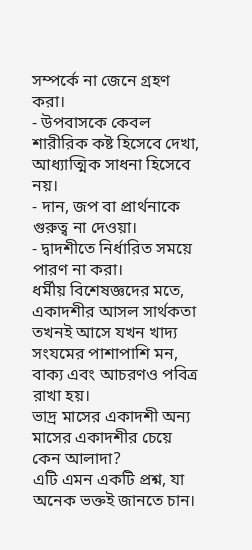সম্পর্কে না জেনে গ্রহণ করা।
- উপবাসকে কেবল শারীরিক কষ্ট হিসেবে দেখা, আধ্যাত্মিক সাধনা হিসেবে নয়।
- দান, জপ বা প্রার্থনাকে গুরুত্ব না দেওয়া।
- দ্বাদশীতে নির্ধারিত সময়ে পারণ না করা।
ধর্মীয় বিশেষজ্ঞদের মতে, একাদশীর আসল সার্থকতা তখনই আসে যখন খাদ্য সংযমের পাশাপাশি মন, বাক্য এবং আচরণও পবিত্র রাখা হয়।
ভাদ্র মাসের একাদশী অন্য মাসের একাদশীর চেয়ে কেন আলাদা?
এটি এমন একটি প্রশ্ন, যা অনেক ভক্তই জানতে চান।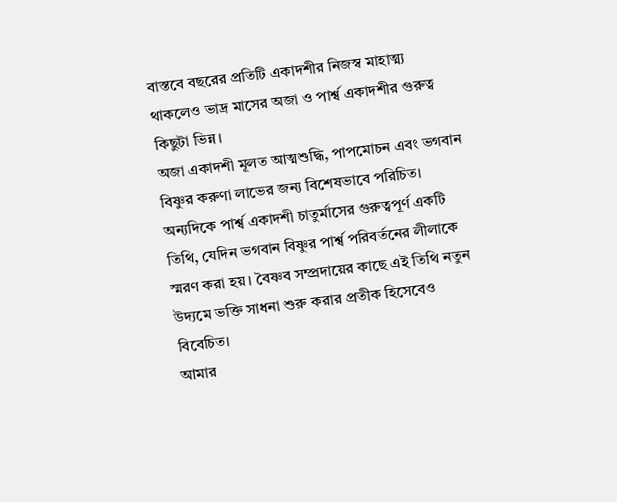বাস্তবে বছরের প্রতিটি একাদশীর নিজস্ব মাহাত্ম্য থাকলেও ভাদ্র মাসের অজা ও পার্শ্ব একাদশীর গুরুত্ব কিছুটা ভিন্ন।
অজা একাদশী মূলত আত্মশুদ্ধি, পাপমোচন এবং ভগবান বিষ্ণুর করুণা লাভের জন্য বিশেষভাবে পরিচিত। অন্যদিকে পার্শ্ব একাদশী চাতুর্মাসের গুরুত্বপূর্ণ একটি তিথি, যেদিন ভগবান বিষ্ণুর পার্শ্ব পরিবর্তনের লীলাকে স্মরণ করা হয়। বৈষ্ণব সম্প্রদায়ের কাছে এই তিথি নতুন উদ্যমে ভক্তি সাধনা শুরু করার প্রতীক হিসেবেও বিবেচিত।
আমার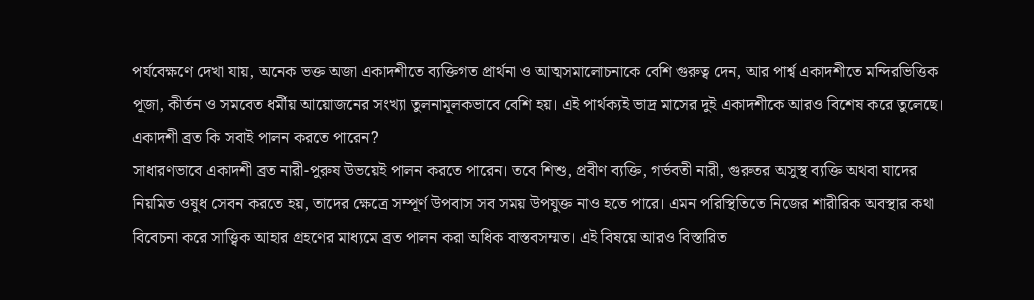পর্যবেক্ষণে দেখা যায়, অনেক ভক্ত অজা একাদশীতে ব্যক্তিগত প্রার্থনা ও আত্মসমালোচনাকে বেশি গুরুত্ব দেন, আর পার্শ্ব একাদশীতে মন্দিরভিত্তিক পূজা, কীর্তন ও সমবেত ধর্মীয় আয়োজনের সংখ্যা তুলনামূলকভাবে বেশি হয়। এই পার্থক্যই ভাদ্র মাসের দুই একাদশীকে আরও বিশেষ করে তুলেছে।
একাদশী ব্রত কি সবাই পালন করতে পারেন?
সাধারণভাবে একাদশী ব্রত নারী-পুরুষ উভয়েই পালন করতে পারেন। তবে শিশু, প্রবীণ ব্যক্তি, গর্ভবতী নারী, গুরুতর অসুস্থ ব্যক্তি অথবা যাদের নিয়মিত ওষুধ সেবন করতে হয়, তাদের ক্ষেত্রে সম্পূর্ণ উপবাস সব সময় উপযুক্ত নাও হতে পারে। এমন পরিস্থিতিতে নিজের শারীরিক অবস্থার কথা বিবেচনা করে সাত্ত্বিক আহার গ্রহণের মাধ্যমে ব্রত পালন করা অধিক বাস্তবসম্মত। এই বিষয়ে আরও বিস্তারিত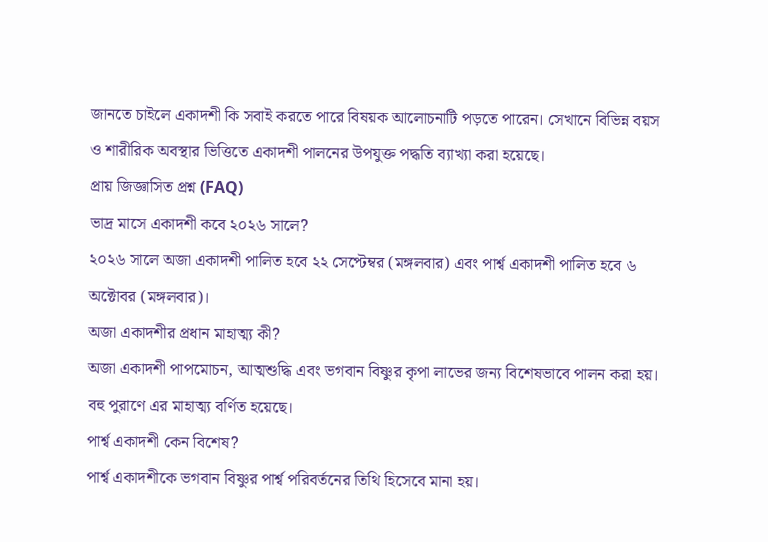জানতে চাইলে একাদশী কি সবাই করতে পারে বিষয়ক আলোচনাটি পড়তে পারেন। সেখানে বিভিন্ন বয়স ও শারীরিক অবস্থার ভিত্তিতে একাদশী পালনের উপযুক্ত পদ্ধতি ব্যাখ্যা করা হয়েছে।
প্রায় জিজ্ঞাসিত প্রশ্ন (FAQ)
ভাদ্র মাসে একাদশী কবে ২০২৬ সালে?
২০২৬ সালে অজা একাদশী পালিত হবে ২২ সেপ্টেম্বর (মঙ্গলবার) এবং পার্শ্ব একাদশী পালিত হবে ৬ অক্টোবর (মঙ্গলবার)।
অজা একাদশীর প্রধান মাহাত্ম্য কী?
অজা একাদশী পাপমোচন, আত্মশুদ্ধি এবং ভগবান বিষ্ণুর কৃপা লাভের জন্য বিশেষভাবে পালন করা হয়। বহু পুরাণে এর মাহাত্ম্য বর্ণিত হয়েছে।
পার্শ্ব একাদশী কেন বিশেষ?
পার্শ্ব একাদশীকে ভগবান বিষ্ণুর পার্শ্ব পরিবর্তনের তিথি হিসেবে মানা হয়।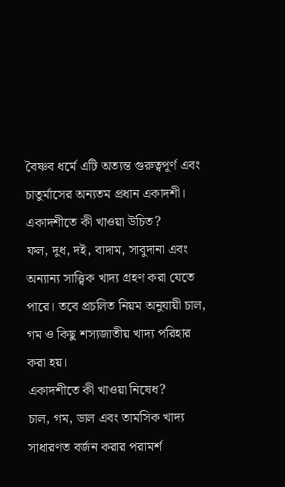বৈষ্ণব ধর্মে এটি অত্যন্ত গুরুত্বপূর্ণ এবং চাতুর্মাসের অন্যতম প্রধান একাদশী।
একাদশীতে কী খাওয়া উচিত?
ফল, দুধ, দই, বাদাম, সাবুদানা এবং অন্যান্য সাত্ত্বিক খাদ্য গ্রহণ করা যেতে পারে। তবে প্রচলিত নিয়ম অনুযায়ী চাল, গম ও কিছু শস্যজাতীয় খাদ্য পরিহার করা হয়।
একাদশীতে কী খাওয়া নিষেধ?
চাল, গম, ডাল এবং তামসিক খাদ্য সাধারণত বর্জন করার পরামর্শ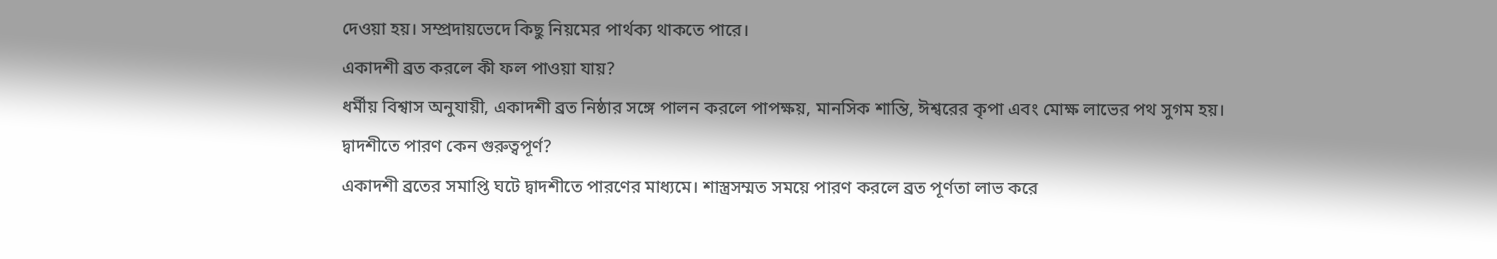দেওয়া হয়। সম্প্রদায়ভেদে কিছু নিয়মের পার্থক্য থাকতে পারে।
একাদশী ব্রত করলে কী ফল পাওয়া যায়?
ধর্মীয় বিশ্বাস অনুযায়ী, একাদশী ব্রত নিষ্ঠার সঙ্গে পালন করলে পাপক্ষয়, মানসিক শান্তি, ঈশ্বরের কৃপা এবং মোক্ষ লাভের পথ সুগম হয়।
দ্বাদশীতে পারণ কেন গুরুত্বপূর্ণ?
একাদশী ব্রতের সমাপ্তি ঘটে দ্বাদশীতে পারণের মাধ্যমে। শাস্ত্রসম্মত সময়ে পারণ করলে ব্রত পূর্ণতা লাভ করে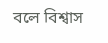বলে বিশ্বাস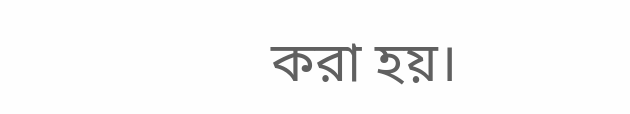করা হয়।